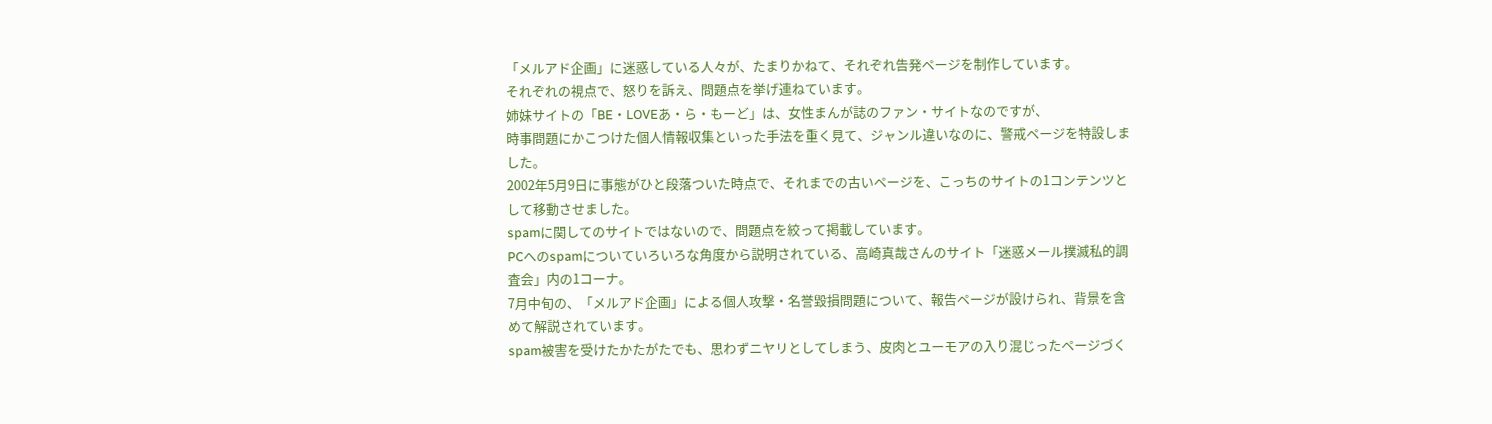「メルアド企画」に迷惑している人々が、たまりかねて、それぞれ告発ページを制作しています。
それぞれの視点で、怒りを訴え、問題点を挙げ連ねています。
姉妹サイトの「BE・LOVEあ・ら・もーど」は、女性まんが誌のファン・サイトなのですが、
時事問題にかこつけた個人情報収集といった手法を重く見て、ジャンル違いなのに、警戒ページを特設しました。
2002年5月9日に事態がひと段落ついた時点で、それまでの古いページを、こっちのサイトの1コンテンツとして移動させました。
spamに関してのサイトではないので、問題点を絞って掲載しています。
PCへのspamについていろいろな角度から説明されている、高崎真哉さんのサイト「迷惑メール撲滅私的調査会」内の1コーナ。
7月中旬の、「メルアド企画」による個人攻撃・名誉毀損問題について、報告ページが設けられ、背景を含めて解説されています。
spam被害を受けたかたがたでも、思わずニヤリとしてしまう、皮肉とユーモアの入り混じったページづく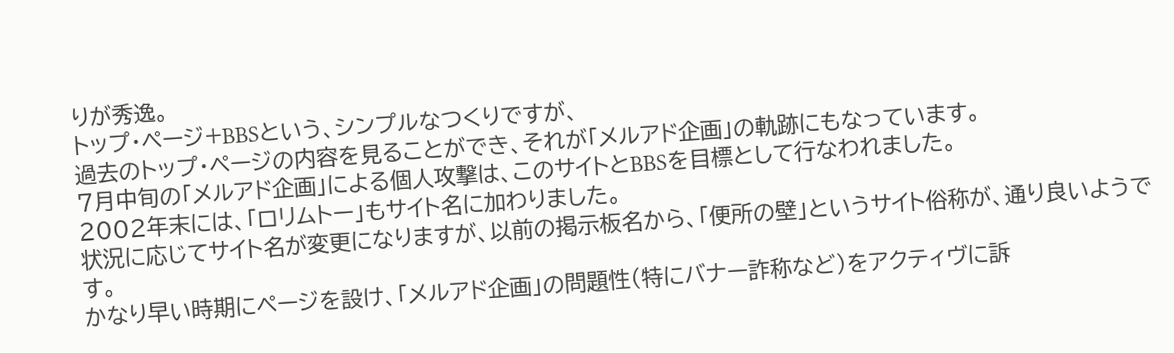りが秀逸。
トップ・ページ+BBSという、シンプルなつくりですが、
過去のトップ・ページの内容を見ることができ、それが「メルアド企画」の軌跡にもなっています。
7月中旬の「メルアド企画」による個人攻撃は、このサイトとBBSを目標として行なわれました。
2002年末には、「ロリムトー」もサイト名に加わりました。
状況に応じてサイト名が変更になりますが、以前の掲示板名から、「便所の壁」というサイト俗称が、通り良いようです。
かなり早い時期にページを設け、「メルアド企画」の問題性(特にバナー詐称など)をアクティヴに訴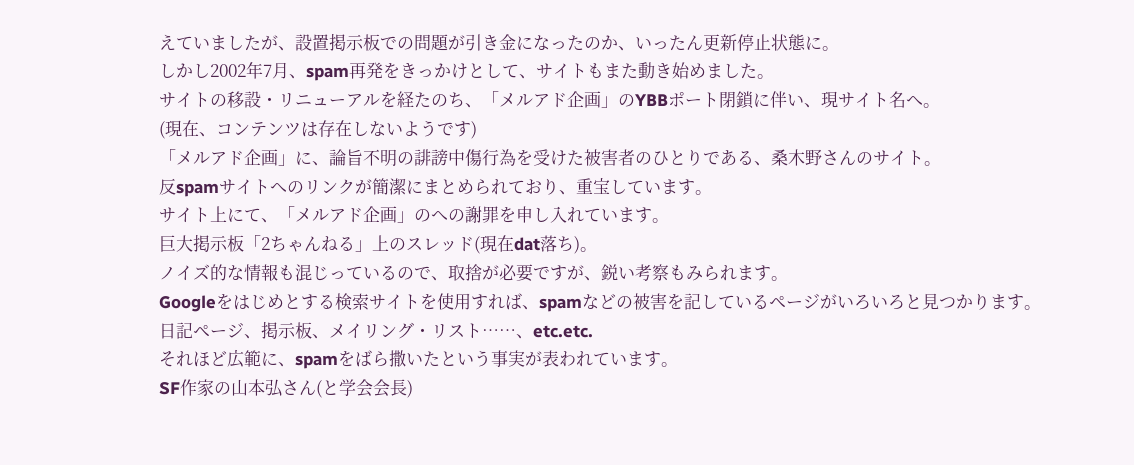えていましたが、設置掲示板での問題が引き金になったのか、いったん更新停止状態に。
しかし2002年7月、spam再発をきっかけとして、サイトもまた動き始めました。
サイトの移設・リニューアルを経たのち、「メルアド企画」のYBBポート閉鎖に伴い、現サイト名へ。
(現在、コンテンツは存在しないようです)
「メルアド企画」に、論旨不明の誹謗中傷行為を受けた被害者のひとりである、桑木野さんのサイト。
反spamサイトへのリンクが簡潔にまとめられており、重宝しています。
サイト上にて、「メルアド企画」のへの謝罪を申し入れています。
巨大掲示板「2ちゃんねる」上のスレッド(現在dat落ち)。
ノイズ的な情報も混じっているので、取捨が必要ですが、鋭い考察もみられます。
Googleをはじめとする検索サイトを使用すれば、spamなどの被害を記しているページがいろいろと見つかります。
日記ページ、掲示板、メイリング・リスト……、etc.etc.
それほど広範に、spamをばら撒いたという事実が表われています。
SF作家の山本弘さん(と学会会長)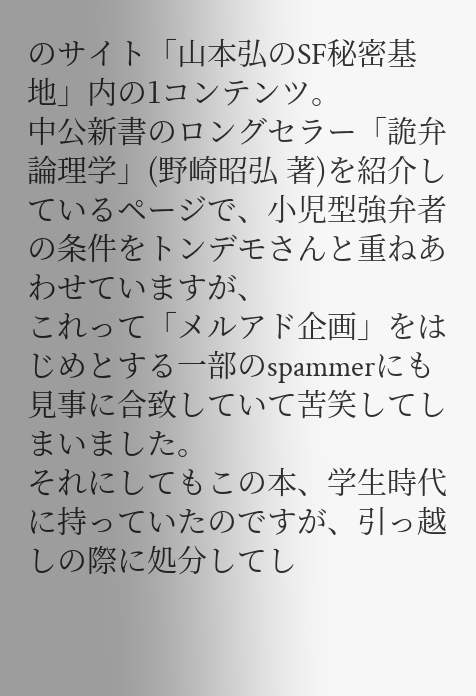のサイト「山本弘のSF秘密基地」内の1コンテンツ。
中公新書のロングセラー「詭弁論理学」(野崎昭弘 著)を紹介しているページで、小児型強弁者の条件をトンデモさんと重ねあわせていますが、
これって「メルアド企画」をはじめとする一部のspammerにも見事に合致していて苦笑してしまいました。
それにしてもこの本、学生時代に持っていたのですが、引っ越しの際に処分してし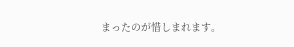まったのが惜しまれます。